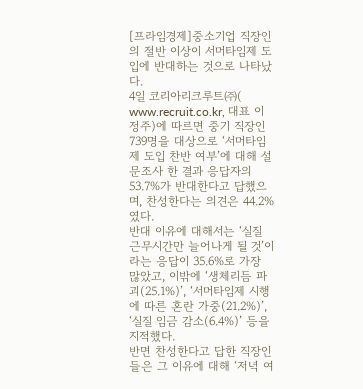[프라임경제]중소기업 직장인의 절반 이상이 서머타임제 도입에 반대하는 것으로 나타났다.
4일 코리아리크루트㈜(
www.recruit.co.kr, 대표 이정주)에 따르면 중기 직장인739명을 대상으로 ‘서머타임제 도입 찬반 여부’에 대해 설문조사 한 결과 응답자의 53.7%가 반대한다고 답했으며, 찬성한다는 의견은 44.2%였다.
반대 이유에 대해서는 ‘실질 근무시간만 늘어나게 될 것’이라는 응답이 35.6%로 가장 많았고, 이밖에 ‘생체리듬 파괴(25.1%)’, ‘서머타임제 시행에 따른 혼란 가중(21.2%)’, ‘실질 임금 감소(6.4%)’ 등을 지적했다.
반면 찬성한다고 답한 직장인들은 그 이유에 대해 ‘저녁 여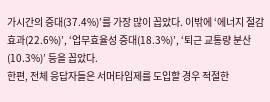가시간의 증대(37.4%)’를 가장 많이 꼽았다. 이밖에 ‘에너지 절감 효과(22.6%)’, ‘업무효율성 증대(18.3%)’, ‘퇴근 교통량 분산(10.3%)’ 등을 꼽았다.
한편, 전체 응답자들은 서머타임제를 도입할 경우 적절한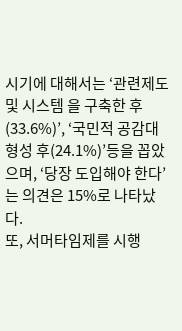시기에 대해서는 ‘관련제도 및 시스템 을 구축한 후(33.6%)’, ‘국민적 공감대 형성 후(24.1%)’등을 꼽았으며, ‘당장 도입해야 한다’는 의견은 15%로 나타났다.
또, 서머타임제를 시행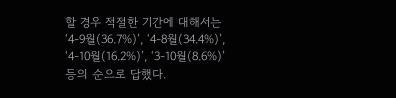할 경우 적절한 기간에 대해서는 ‘4-9월(36.7%)’, ‘4-8월(34.4%)’, ‘4-10월(16.2%)’, ‘3-10월(8.6%)’ 등의 순으로 답했다.